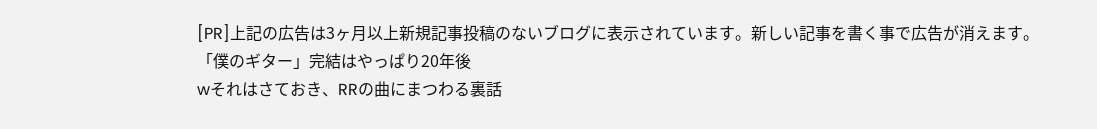[PR]上記の広告は3ヶ月以上新規記事投稿のないブログに表示されています。新しい記事を書く事で広告が消えます。
「僕のギター」完結はやっぱり20年後
wそれはさておき、RRの曲にまつわる裏話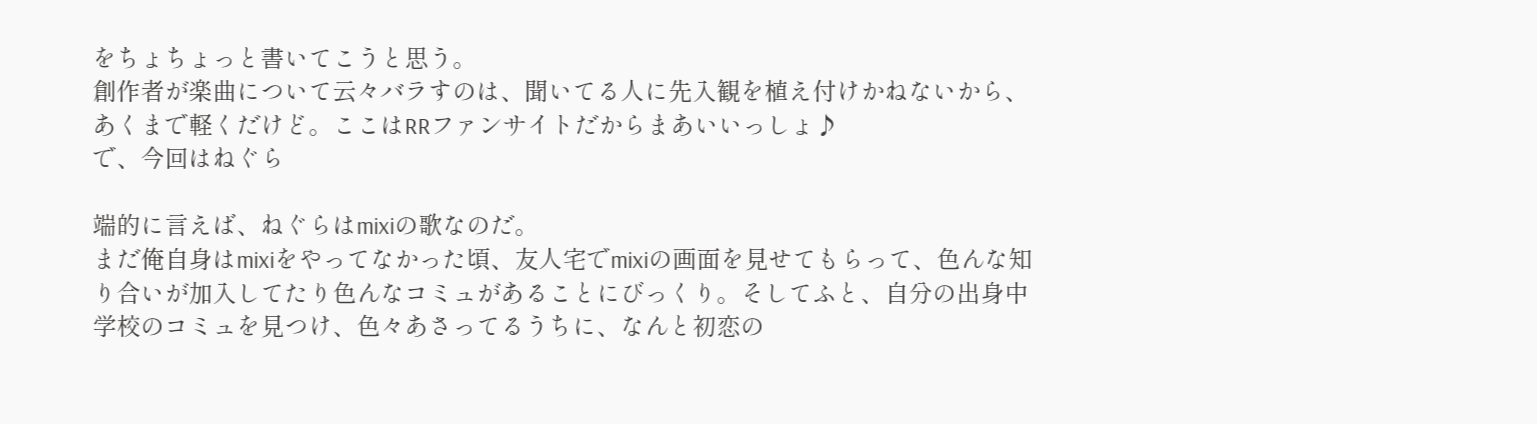をちょちょっと書いてこうと思う。
創作者が楽曲について云々バラすのは、聞いてる人に先入観を植え付けかねないから、あくまで軽くだけど。ここはRRファンサイトだからまあいいっしょ♪
で、今回はねぐら

端的に言えば、ねぐらはmixiの歌なのだ。
まだ俺自身はmixiをやってなかった頃、友人宅でmixiの画面を見せてもらって、色んな知り合いが加入してたり色んなコミュがあることにびっくり。そしてふと、自分の出身中学校のコミュを見つけ、色々あさってるうちに、なんと初恋の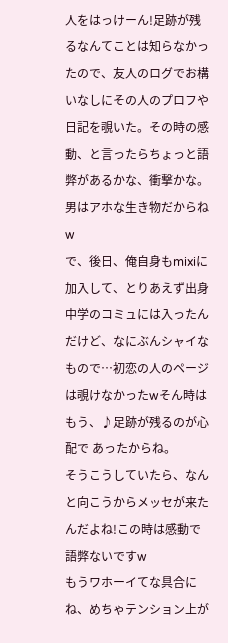人をはっけーん!足跡が残るなんてことは知らなかったので、友人のログでお構いなしにその人のプロフや日記を覗いた。その時の感動、と言ったらちょっと語弊があるかな、衝撃かな。男はアホな生き物だからねw
で、後日、俺自身もmixiに加入して、とりあえず出身中学のコミュには入ったんだけど、なにぶんシャイなもので…初恋の人のページは覗けなかったwそん時はもう、♪足跡が残るのが心配で あったからね。
そうこうしていたら、なんと向こうからメッセが来たんだよね!この時は感動で語弊ないですw
もうワホーイてな具合にね、めちゃテンション上が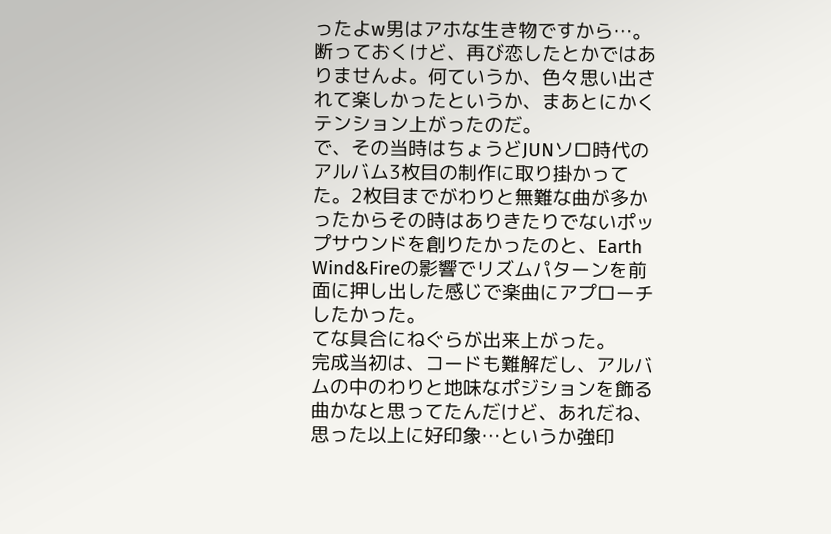ったよw男はアホな生き物ですから…。
断っておくけど、再び恋したとかではありませんよ。何ていうか、色々思い出されて楽しかったというか、まあとにかくテンション上がったのだ。
で、その当時はちょうどJUNソロ時代のアルバム3枚目の制作に取り掛かってた。2枚目までがわりと無難な曲が多かったからその時はありきたりでないポップサウンドを創りたかったのと、Earth Wind&Fireの影響でリズムパターンを前面に押し出した感じで楽曲にアプローチしたかった。
てな具合にねぐらが出来上がった。
完成当初は、コードも難解だし、アルバムの中のわりと地味なポジションを飾る曲かなと思ってたんだけど、あれだね、思った以上に好印象…というか強印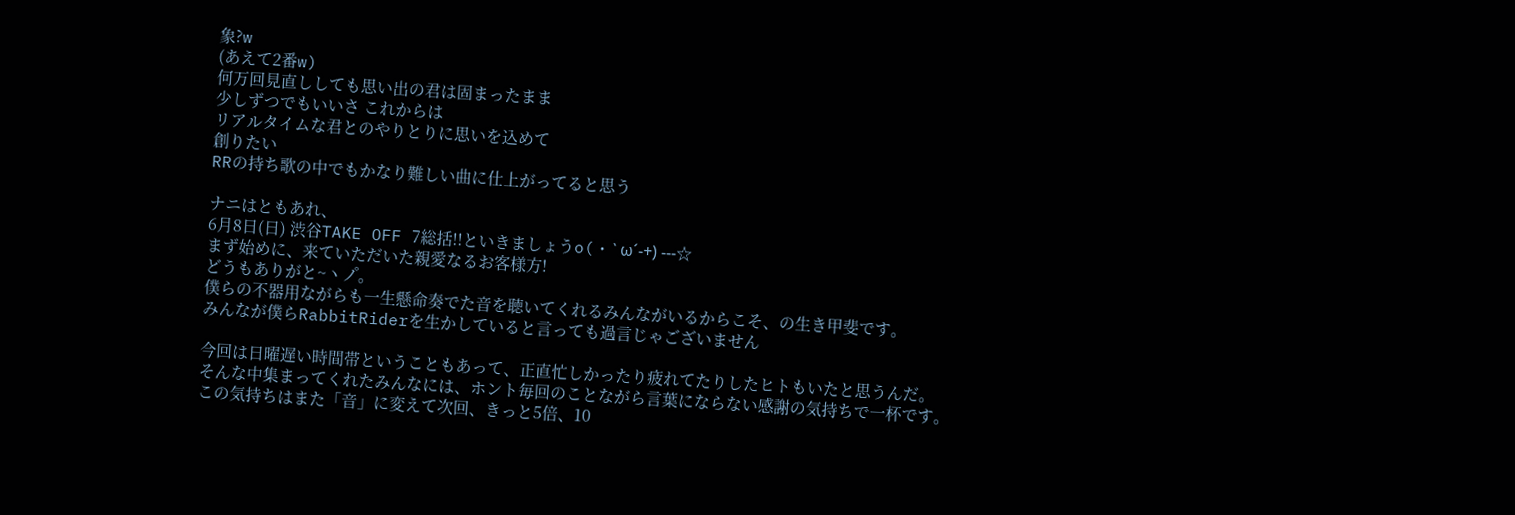象?w
(あえて2番w)
何万回見直ししても思い出の君は固まったまま
少しずつでもいいさ これからは
リアルタイムな君とのやりとりに思いを込めて
創りたい
RRの持ち歌の中でもかなり難しい曲に仕上がってると思う

ナニはともあれ、
6月8日(日) 渋谷TAKE OFF 7総括!!といきましょうo(・`ω´-+) ---☆
まず始めに、来ていただいた親愛なるお客様方!
どうもありがと~ヽノ゚。
僕らの不器用ながらも一生懸命奏でた音を聴いてくれるみんながいるからこそ、の生き甲斐です。
みんなが僕らRabbitRiderを生かしていると言っても過言じゃございません

今回は日曜遅い時間帯ということもあって、正直忙しかったり疲れてたりしたヒトもいたと思うんだ。
そんな中集まってくれたみんなには、ホント毎回のことながら言葉にならない感謝の気持ちで一杯です。
この気持ちはまた「音」に変えて次回、きっと5倍、10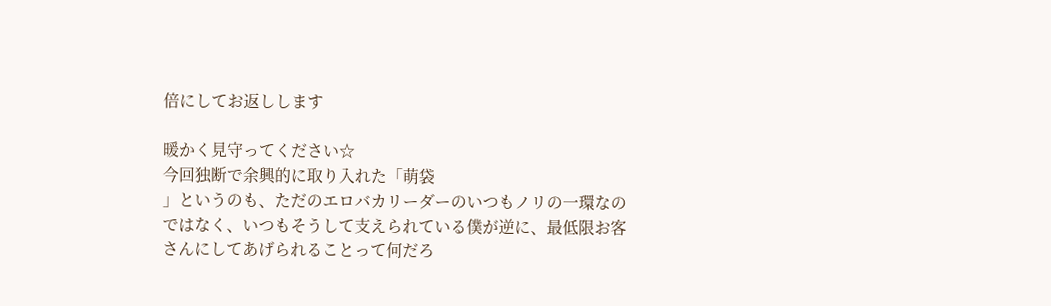倍にしてお返しします

暖かく見守ってください☆
今回独断で余興的に取り入れた「萌袋
」というのも、ただのエロバカリーダーのいつもノリの一環なのではなく、いつもそうして支えられている僕が逆に、最低限お客さんにしてあげられることって何だろ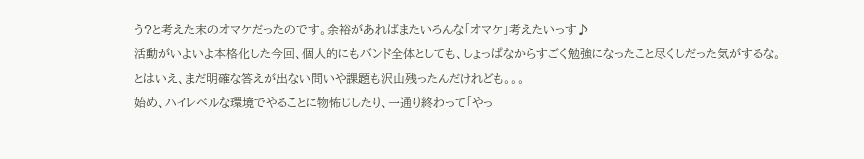う?と考えた末のオマケだったのです。余裕があればまたいろんな「オマケ」考えたいっす♪
活動がいよいよ本格化した今回、個人的にもバンド全体としても、しょっぱなからすごく勉強になったこと尽くしだった気がするな。
とはいえ、まだ明確な答えが出ない問いや課題も沢山残ったんだけれども。。。
始め、ハイレベルな環境でやることに物怖じしたり、一通り終わって「やっ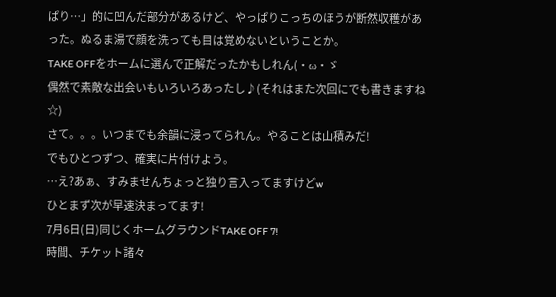ぱり…」的に凹んだ部分があるけど、やっぱりこっちのほうが断然収穫があった。ぬるま湯で顔を洗っても目は覚めないということか。
TAKE OFFをホームに選んで正解だったかもしれん(・ω・ゞ
偶然で素敵な出会いもいろいろあったし♪(それはまた次回にでも書きますね☆)
さて。。。いつまでも余韻に浸ってられん。やることは山積みだ!
でもひとつずつ、確実に片付けよう。
…え?あぁ、すみませんちょっと独り言入ってますけどw
ひとまず次が早速決まってます!
7月6日(日)同じくホームグラウンドTAKE OFF 7!
時間、チケット諸々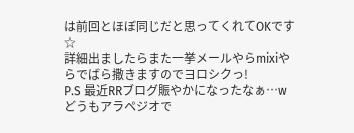は前回とほぼ同じだと思ってくれてOKです☆
詳細出ましたらまた一挙メールやらmixiやらでばら撒きますのでヨロシクっ!
P.S 最近RRブログ賑やかになったなぁ…w
どうもアラペジオで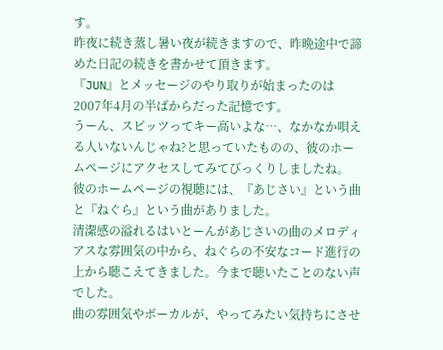す。
昨夜に続き蒸し暑い夜が続きますので、昨晩途中で諦めた日記の続きを書かせて頂きます。
『JUN』とメッセージのやり取りが始まったのは2007年4月の半ばからだった記憶です。
うーん、スピッツってキー高いよな…、なかなか唄える人いないんじゃね?と思っていたものの、彼のホームページにアクセスしてみてびっくりしましたね。
彼のホームページの視聴には、『あじさい』という曲と『ねぐら』という曲がありました。
清潔感の溢れるはいとーんがあじさいの曲のメロディアスな雰囲気の中から、ねぐらの不安なコード進行の上から聴こえてきました。今まで聴いたことのない声でした。
曲の雰囲気やボーカルが、やってみたい気持ちにさせ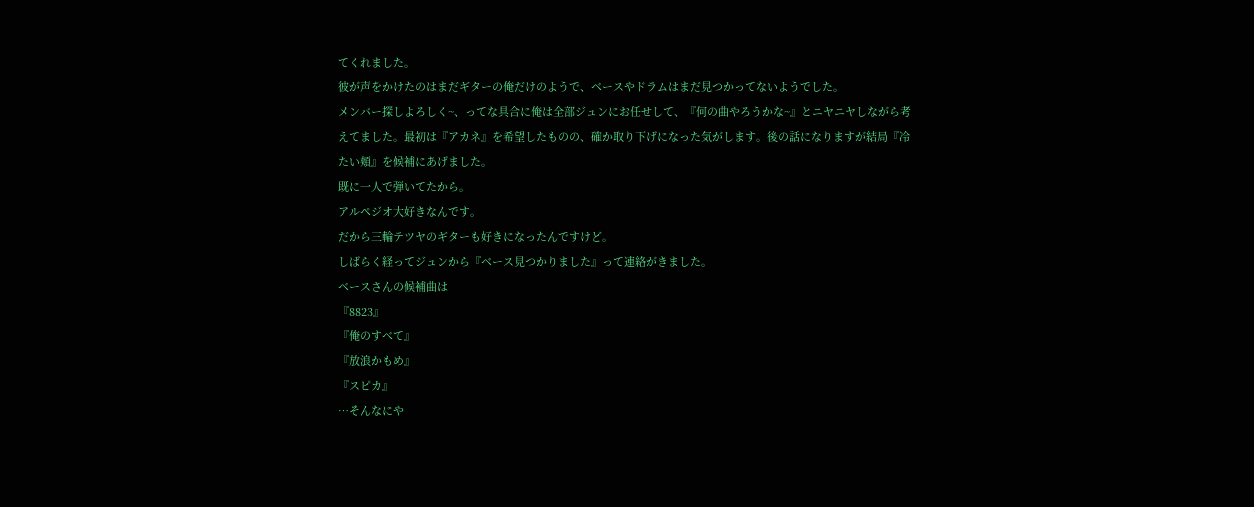てくれました。
彼が声をかけたのはまだギターの俺だけのようで、ベースやドラムはまだ見つかってないようでした。
メンバー探しよろしく~、ってな具合に俺は全部ジュンにお任せして、『何の曲やろうかな~』とニヤニヤしながら考えてました。最初は『アカネ』を希望したものの、確か取り下げになった気がします。後の話になりますが結局『冷たい頬』を候補にあげました。
既に一人で弾いてたから。
アルペジオ大好きなんです。
だから三輪テツヤのギターも好きになったんですけど。
しばらく経ってジュンから『ベース見つかりました』って連絡がきました。
ベースさんの候補曲は
『8823』
『俺のすべて』
『放浪かもめ』
『スピカ』
…そんなにや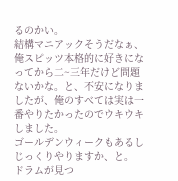るのかい。
結構マニアックそうだなぁ、俺スピッツ本格的に好きになってから二~三年だけど問題ないかな。と、不安になりましたが、俺のすべては実は一番やりたかったのでウキウキしました。
ゴールデンウィークもあるしじっくりやりますか、と。
ドラムが見つ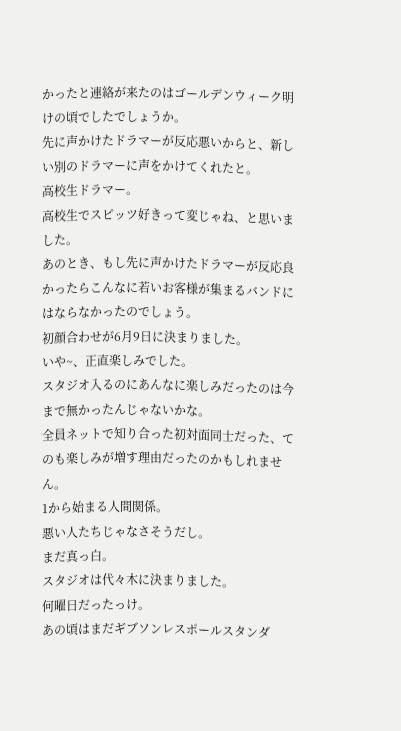かったと連絡が来たのはゴールデンウィーク明けの頃でしたでしょうか。
先に声かけたドラマーが反応悪いからと、新しい別のドラマーに声をかけてくれたと。
高校生ドラマー。
高校生でスピッツ好きって変じゃね、と思いました。
あのとき、もし先に声かけたドラマーが反応良かったらこんなに若いお客様が集まるバンドにはならなかったのでしょう。
初顔合わせが6月9日に決まりました。
いや~、正直楽しみでした。
スタジオ入るのにあんなに楽しみだったのは今まで無かったんじゃないかな。
全員ネットで知り合った初対面同士だった、てのも楽しみが増す理由だったのかもしれません。
1から始まる人間関係。
悪い人たちじゃなさそうだし。
まだ真っ白。
スタジオは代々木に決まりました。
何曜日だったっけ。
あの頃はまだギブソンレスポールスタンダ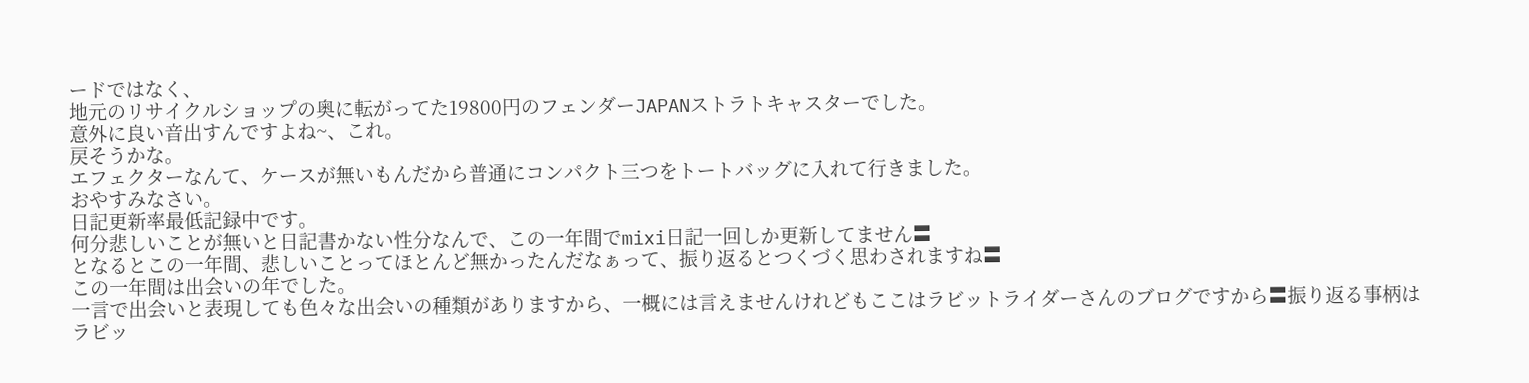ードではなく、
地元のリサイクルショップの奥に転がってた19800円のフェンダーJAPANストラトキャスターでした。
意外に良い音出すんですよね~、これ。
戻そうかな。
エフェクターなんて、ケースが無いもんだから普通にコンパクト三つをトートバッグに入れて行きました。
おやすみなさい。
日記更新率最低記録中です。
何分悲しいことが無いと日記書かない性分なんで、この一年間でmixi日記一回しか更新してません〓
となるとこの一年間、悲しいことってほとんど無かったんだなぁって、振り返るとつくづく思わされますね〓
この一年間は出会いの年でした。
一言で出会いと表現しても色々な出会いの種類がありますから、一概には言えませんけれどもここはラビットライダーさんのブログですから〓振り返る事柄はラビッ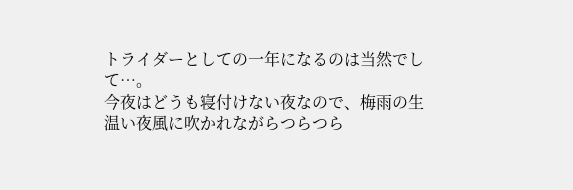トライダーとしての一年になるのは当然でして…。
今夜はどうも寝付けない夜なので、梅雨の生温い夜風に吹かれながらつらつら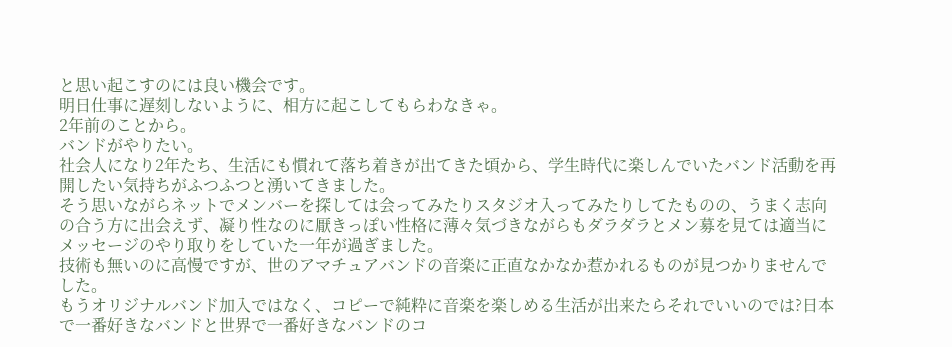と思い起こすのには良い機会です。
明日仕事に遅刻しないように、相方に起こしてもらわなきゃ。
2年前のことから。
バンドがやりたい。
社会人になり2年たち、生活にも慣れて落ち着きが出てきた頃から、学生時代に楽しんでいたバンド活動を再開したい気持ちがふつふつと湧いてきました。
そう思いながらネットでメンバーを探しては会ってみたりスタジオ入ってみたりしてたものの、うまく志向の合う方に出会えず、凝り性なのに厭きっぽい性格に薄々気づきながらもダラダラとメン募を見ては適当にメッセージのやり取りをしていた一年が過ぎました。
技術も無いのに高慢ですが、世のアマチュアバンドの音楽に正直なかなか惹かれるものが見つかりませんでした。
もうオリジナルバンド加入ではなく、コピーで純粋に音楽を楽しめる生活が出来たらそれでいいのでは?日本で一番好きなバンドと世界で一番好きなバンドのコ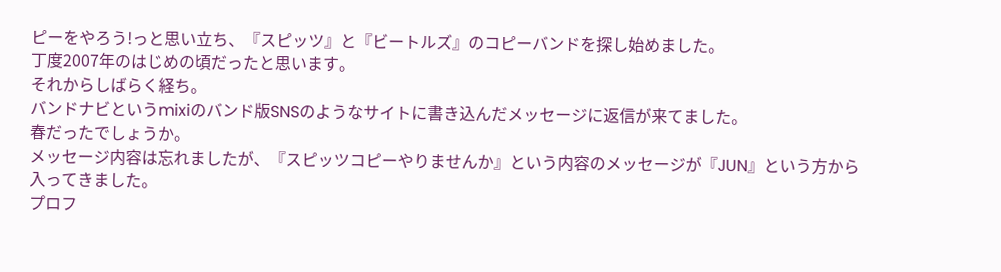ピーをやろう!っと思い立ち、『スピッツ』と『ビートルズ』のコピーバンドを探し始めました。
丁度2007年のはじめの頃だったと思います。
それからしばらく経ち。
バンドナビというmixiのバンド版SNSのようなサイトに書き込んだメッセージに返信が来てました。
春だったでしょうか。
メッセージ内容は忘れましたが、『スピッツコピーやりませんか』という内容のメッセージが『JUN』という方から入ってきました。
プロフ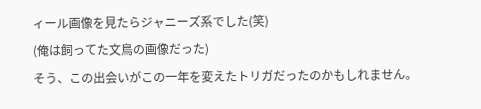ィール画像を見たらジャニーズ系でした(笑)
(俺は飼ってた文鳥の画像だった)
そう、この出会いがこの一年を変えたトリガだったのかもしれません。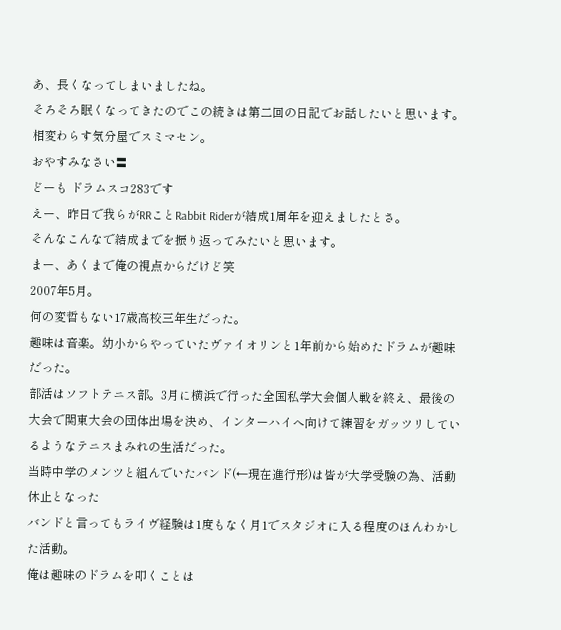あ、長くなってしまいましたね。
そろそろ眠くなってきたのでこの続きは第二回の日記でお話したいと思います。
相変わらす気分屋でスミマセン。
おやすみなさい〓
どーも ドラムスコ283です
えー、昨日で我らがRRことRabbit Riderが結成1周年を迎えましたとさ。
そんなこんなで結成までを振り返ってみたいと思います。
まー、あくまで俺の視点からだけど笑
2007年5月。
何の変哲もない17歳高校三年生だった。
趣味は音楽。幼小からやっていたヴァイオリンと1年前から始めたドラムが趣味だった。
部活はソフトテニス部。3月に横浜で行った全国私学大会個人戦を終え、最後の大会で関東大会の団体出場を決め、インターハイへ向けて練習をガッツリしているようなテニスまみれの生活だった。
当時中学のメンツと組んでいたバンド(←現在進行形)は皆が大学受験の為、活動休止となった
バンドと言ってもライヴ経験は1度もなく月1でスタジオに入る程度のほんわかした活動。
俺は趣味のドラムを叩くことは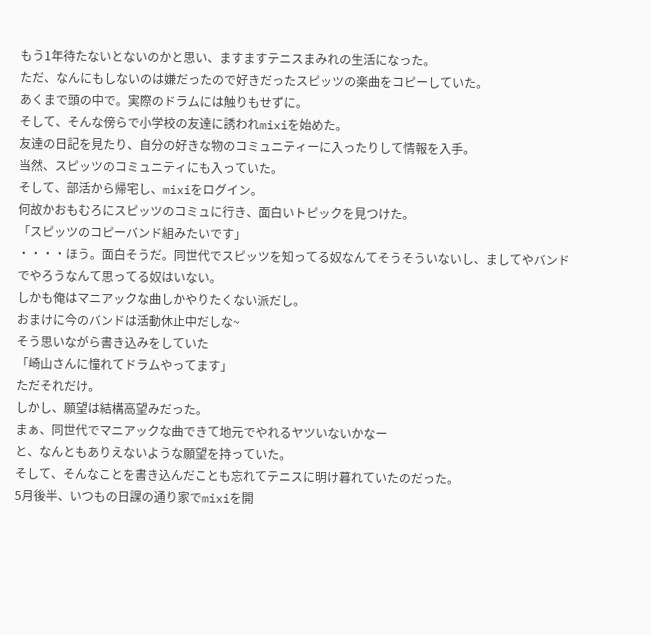もう1年待たないとないのかと思い、ますますテニスまみれの生活になった。
ただ、なんにもしないのは嫌だったので好きだったスピッツの楽曲をコピーしていた。
あくまで頭の中で。実際のドラムには触りもせずに。
そして、そんな傍らで小学校の友達に誘われmixiを始めた。
友達の日記を見たり、自分の好きな物のコミュニティーに入ったりして情報を入手。
当然、スピッツのコミュニティにも入っていた。
そして、部活から帰宅し、mixiをログイン。
何故かおもむろにスピッツのコミュに行き、面白いトピックを見つけた。
「スピッツのコピーバンド組みたいです」
・・・・ほう。面白そうだ。同世代でスピッツを知ってる奴なんてそうそういないし、ましてやバンドでやろうなんて思ってる奴はいない。
しかも俺はマニアックな曲しかやりたくない派だし。
おまけに今のバンドは活動休止中だしな~
そう思いながら書き込みをしていた
「崎山さんに憧れてドラムやってます」
ただそれだけ。
しかし、願望は結構高望みだった。
まぁ、同世代でマニアックな曲できて地元でやれるヤツいないかなー
と、なんともありえないような願望を持っていた。
そして、そんなことを書き込んだことも忘れてテニスに明け暮れていたのだった。
5月後半、いつもの日課の通り家でmixiを開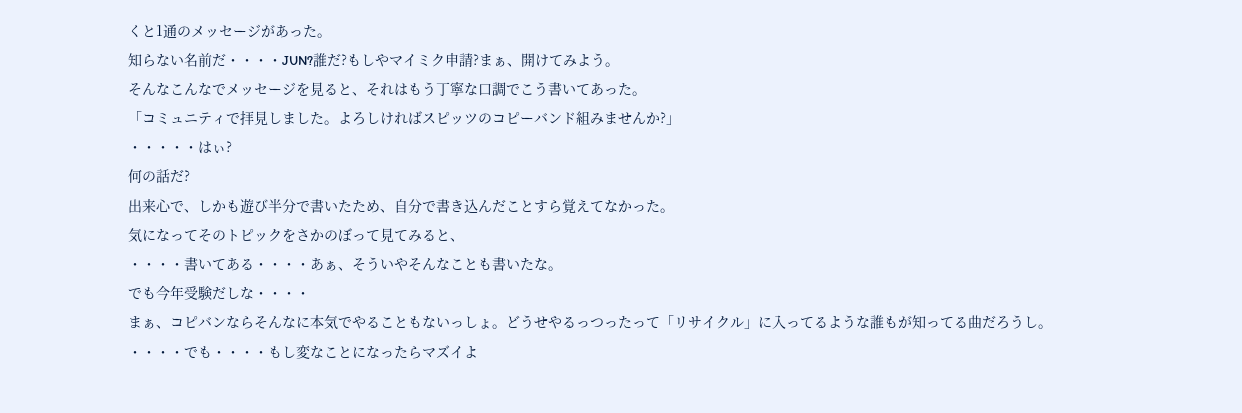くと1通のメッセージがあった。
知らない名前だ・・・・JUN?誰だ?もしやマイミク申請?まぁ、開けてみよう。
そんなこんなでメッセージを見ると、それはもう丁寧な口調でこう書いてあった。
「コミュニティで拝見しました。よろしければスピッツのコピーバンド組みませんか?」
・・・・・はぃ?
何の話だ?
出来心で、しかも遊び半分で書いたため、自分で書き込んだことすら覚えてなかった。
気になってそのトピックをさかのぼって見てみると、
・・・・書いてある・・・・あぁ、そういやそんなことも書いたな。
でも今年受験だしな・・・・
まぁ、コピバンならそんなに本気でやることもないっしょ。どうせやるっつったって「リサイクル」に入ってるような誰もが知ってる曲だろうし。
・・・・でも・・・・もし変なことになったらマズイよ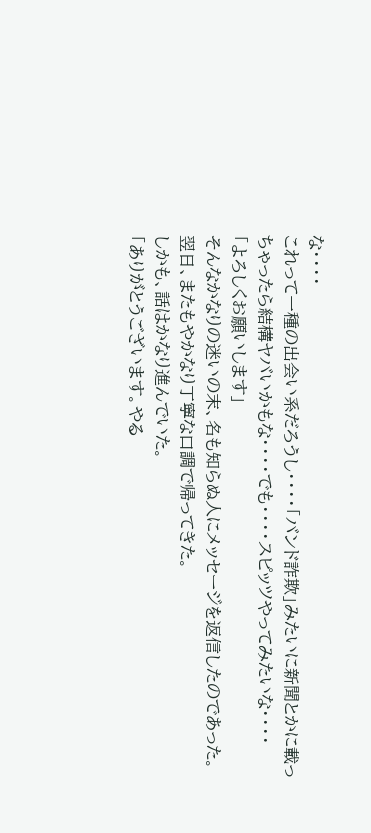な・・・・
これって一種の出会い系だろうし・・・・「バンド詐欺」みたいに新聞とかに載っちゃったら結構ヤバいかもな・・・・でも・・・・スピッツやってみたいな・・・・
「よろしくお願いします」
そんなかなりの迷いの末、名も知らぬ人にメッセージを返信したのであった。
翌日、またもやかなり丁寧な口調で帰ってきた。
しかも、話はかなり進んでいた。
「ありがとうございます。やる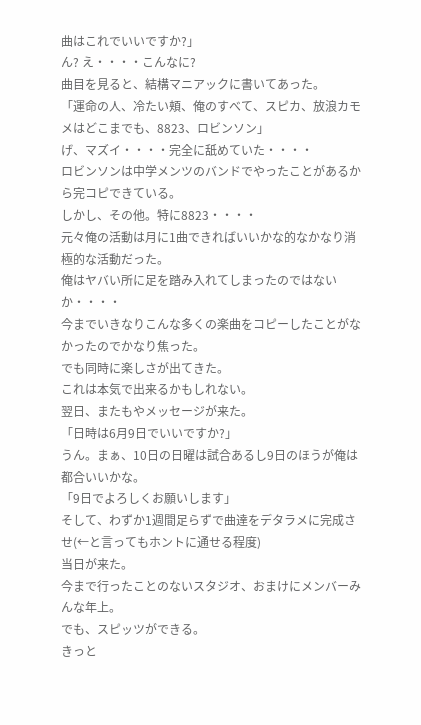曲はこれでいいですか?」
ん? え・・・・こんなに?
曲目を見ると、結構マニアックに書いてあった。
「運命の人、冷たい頬、俺のすべて、スピカ、放浪カモメはどこまでも、8823、ロビンソン」
げ、マズイ・・・・完全に舐めていた・・・・
ロビンソンは中学メンツのバンドでやったことがあるから完コピできている。
しかし、その他。特に8823・・・・
元々俺の活動は月に1曲できればいいかな的なかなり消極的な活動だった。
俺はヤバい所に足を踏み入れてしまったのではないか・・・・
今までいきなりこんな多くの楽曲をコピーしたことがなかったのでかなり焦った。
でも同時に楽しさが出てきた。
これは本気で出来るかもしれない。
翌日、またもやメッセージが来た。
「日時は6月9日でいいですか?」
うん。まぁ、10日の日曜は試合あるし9日のほうが俺は都合いいかな。
「9日でよろしくお願いします」
そして、わずか1週間足らずで曲達をデタラメに完成させ(←と言ってもホントに通せる程度)
当日が来た。
今まで行ったことのないスタジオ、おまけにメンバーみんな年上。
でも、スピッツができる。
きっと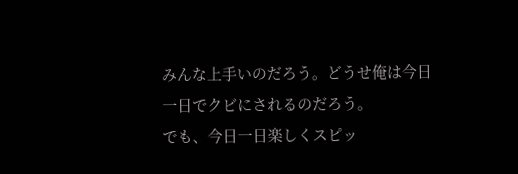みんな上手いのだろう。どうせ俺は今日一日でクビにされるのだろう。
でも、今日一日楽しくスピッ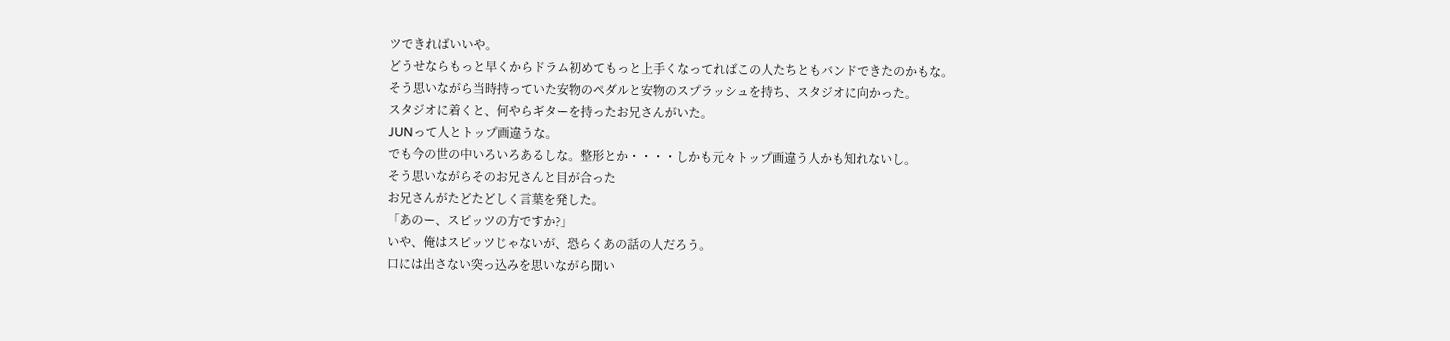ツできればいいや。
どうせならもっと早くからドラム初めてもっと上手くなってればこの人たちともバンドできたのかもな。
そう思いながら当時持っていた安物のペダルと安物のスプラッシュを持ち、スタジオに向かった。
スタジオに着くと、何やらギターを持ったお兄さんがいた。
JUNって人とトップ画違うな。
でも今の世の中いろいろあるしな。整形とか・・・・しかも元々トップ画違う人かも知れないし。
そう思いながらそのお兄さんと目が合った
お兄さんがたどたどしく言葉を発した。
「あのー、スピッツの方ですか?」
いや、俺はスピッツじゃないが、恐らくあの話の人だろう。
口には出さない突っ込みを思いながら聞い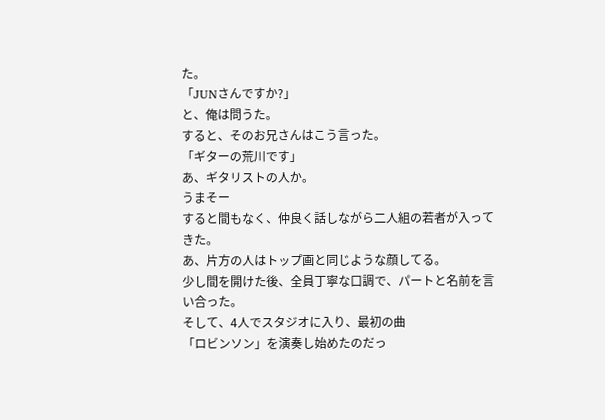た。
「JUNさんですか?」
と、俺は問うた。
すると、そのお兄さんはこう言った。
「ギターの荒川です」
あ、ギタリストの人か。
うまそー
すると間もなく、仲良く話しながら二人組の若者が入ってきた。
あ、片方の人はトップ画と同じような顔してる。
少し間を開けた後、全員丁寧な口調で、パートと名前を言い合った。
そして、4人でスタジオに入り、最初の曲
「ロビンソン」を演奏し始めたのだっ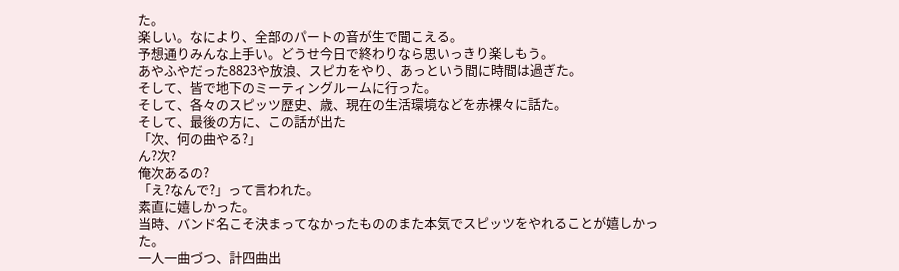た。
楽しい。なにより、全部のパートの音が生で聞こえる。
予想通りみんな上手い。どうせ今日で終わりなら思いっきり楽しもう。
あやふやだった8823や放浪、スピカをやり、あっという間に時間は過ぎた。
そして、皆で地下のミーティングルームに行った。
そして、各々のスピッツ歴史、歳、現在の生活環境などを赤裸々に話た。
そして、最後の方に、この話が出た
「次、何の曲やる?」
ん?次?
俺次あるの?
「え?なんで?」って言われた。
素直に嬉しかった。
当時、バンド名こそ決まってなかったもののまた本気でスピッツをやれることが嬉しかった。
一人一曲づつ、計四曲出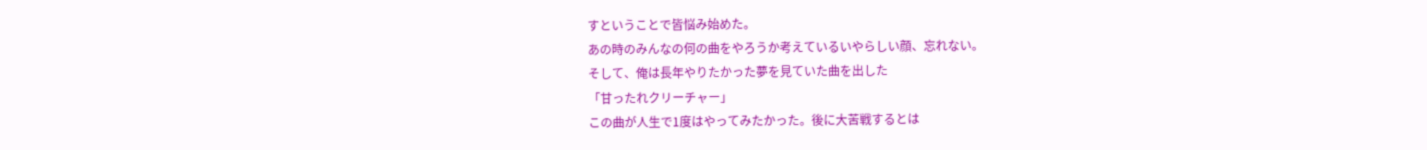すということで皆悩み始めた。
あの時のみんなの何の曲をやろうか考えているいやらしい顔、忘れない。
そして、俺は長年やりたかった夢を見ていた曲を出した
「甘ったれクリーチャー」
この曲が人生で1度はやってみたかった。後に大苦戦するとは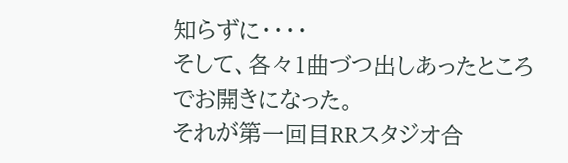知らずに・・・・
そして、各々1曲づつ出しあったところでお開きになった。
それが第一回目RRスタジオ合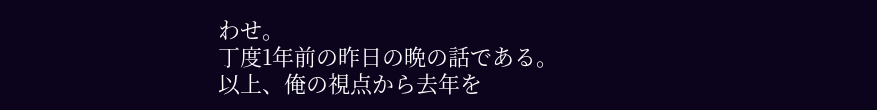わせ。
丁度1年前の昨日の晩の話である。
以上、俺の視点から去年を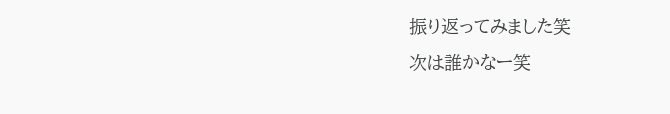振り返ってみました笑
次は誰かなー笑